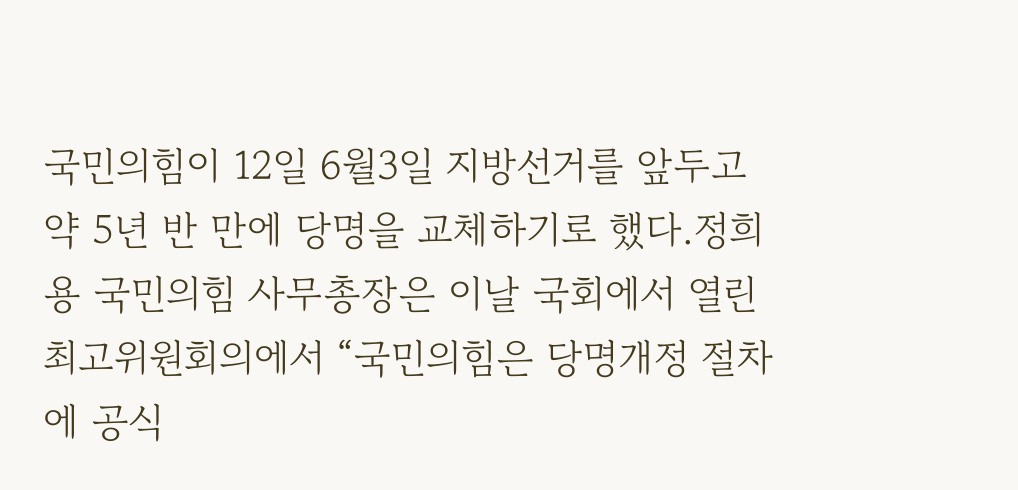국민의힘이 12일 6월3일 지방선거를 앞두고 약 5년 반 만에 당명을 교체하기로 했다.정희용 국민의힘 사무총장은 이날 국회에서 열린 최고위원회의에서 “국민의힘은 당명개정 절차에 공식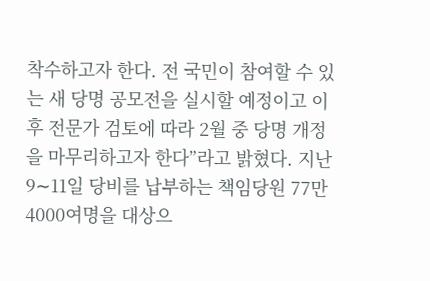착수하고자 한다. 전 국민이 참여할 수 있는 새 당명 공모전을 실시할 예정이고 이후 전문가 검토에 따라 2월 중 당명 개정을 마무리하고자 한다”라고 밝혔다. 지난 9∼11일 당비를 납부하는 책임당원 77만4000여명을 대상으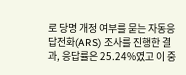로 당명 개정 여부를 묻는 자동응답전화(ARS) 조사를 진행한 결과, 응답률은 25.24%였고 이 중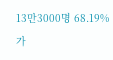13만3000명 68.19%가